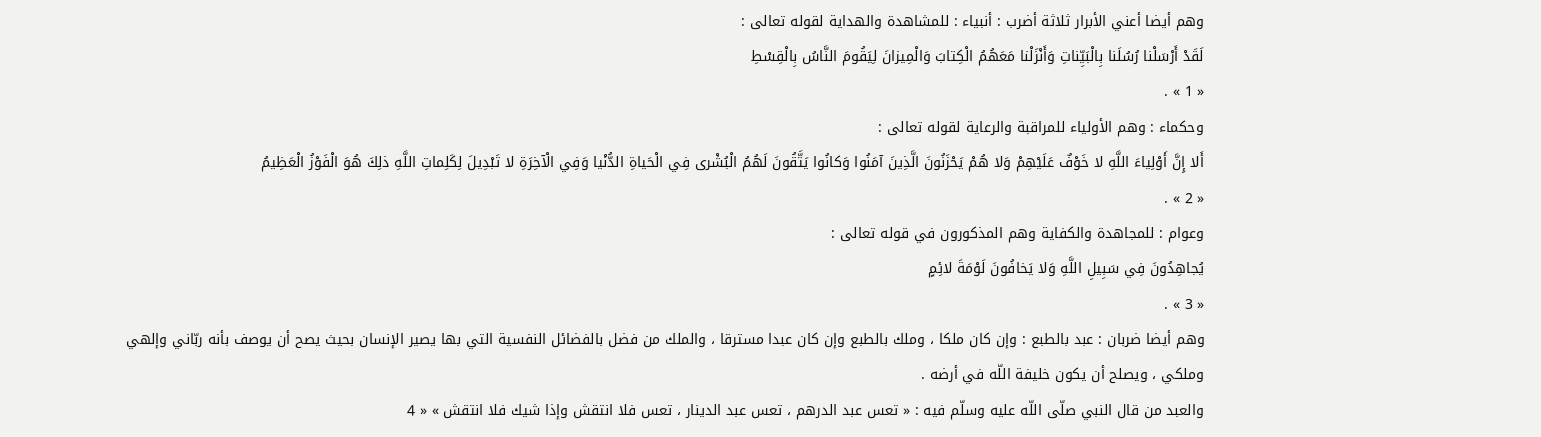وهم أيضا أعني الأبرار ثلاثة أضرب : أنبياء : للمشاهدة والهداية لقوله تعالى :
لَقَدْ أَرْسَلْنا رُسُلَنا بِالْبَيِّناتِ وَأَنْزَلْنا مَعَهُمُ الْكِتابَ وَالْمِيزانَ لِيَقُومَ النَّاسُ بِالْقِسْطِ
« 1 » .
وحكماء : وهم الأولياء للمراقبة والرعاية لقوله تعالى :
أَلا إِنَّ أَوْلِياءَ اللَّهِ لا خَوْفٌ عَلَيْهِمْ وَلا هُمْ يَحْزَنُونَ الَّذِينَ آمَنُوا وَكانُوا يَتَّقُونَ لَهُمُ الْبُشْرى فِي الْحَياةِ الدُّنْيا وَفِي الْآخِرَةِ لا تَبْدِيلَ لِكَلِماتِ اللَّهِ ذلِكَ هُوَ الْفَوْزُ الْعَظِيمُ
« 2 » .
وعوام : للمجاهدة والكفاية وهم المذكورون في قوله تعالى :
يُجاهِدُونَ فِي سَبِيلِ اللَّهِ وَلا يَخافُونَ لَوْمَةَ لائِمٍ
« 3 » .
وهم أيضا ضربان : عبد بالطبع : وإن كان ملكا ، وملك بالطبع وإن كان عبدا مسترقا ، والملك من فضل بالفضائل النفسية التي بها يصير الإنسان بحيث يصح أن يوصف بأنه ربّاني وإلهي وملكي ، ويصلح أن يكون خليفة اللّه في أرضه .
والعبد من قال النبي صلّى اللّه عليه وسلّم فيه : « تعس عبد الدرهم ، تعس عبد الدينار ، تعس فلا انتقش وإذا شيك فلا انتقش » « 4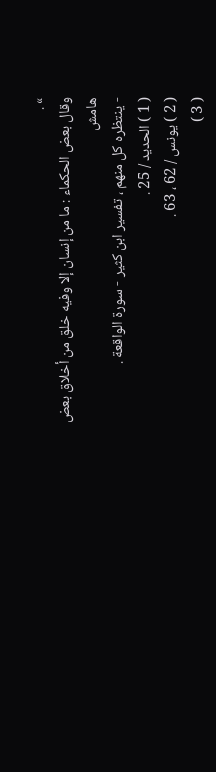» .
وقال بعض الحكماء : ما من إنسان إلا وفيه خلق من أخلاق بعض
هامش
- ينتظره كل منهم ، تفسير ابن كثير - سورة الواقعة .
( 1 ) الحديد / 25 .
( 2 ) يونس / 62 ، 63 .
( 3 )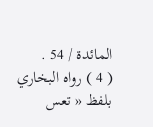المائدة / 54 .
( 4 ) رواه البخاري بلفظ « تعس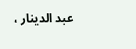عبد الدينار ،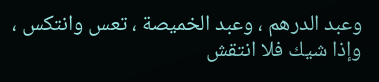وعبد الدرهم ، وعبد الخميصة ، تعس وانتكس ، وإذا شيك فلا انتقش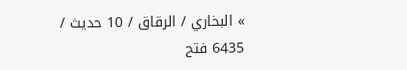» البخاري / الرقاق / 10 حديث / 6435 فتح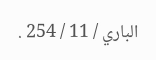الباري / 11 / 254 .